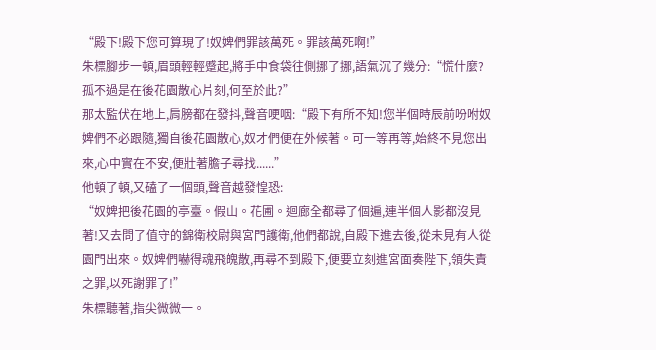“殿下!殿下您可算現了!奴婢們罪該萬死。罪該萬死啊!”
朱標腳步一頓,眉頭輕輕蹙起,將手中食袋往側挪了挪,語氣沉了幾分:“慌什麼?孤不過是在後花園散心片刻,何至於此?”
那太監伏在地上,肩膀都在發抖,聲音哽咽:“殿下有所不知!您半個時辰前吩咐奴婢們不必跟隨,獨自後花園散心,奴才們便在外候著。可一等再等,始終不見您出來,心中實在不安,便壯著膽子尋找......”
他頓了頓,又磕了一個頭,聲音越發惶恐:
“奴婢把後花園的亭臺。假山。花圃。迴廊全都尋了個遍,連半個人影都沒見著!又去問了值守的錦衛校尉與宮門護衛,他們都說,自殿下進去後,從未見有人從園門出來。奴婢們嚇得魂飛魄散,再尋不到殿下,便要立刻進宮面奏陛下,領失責之罪,以死謝罪了!”
朱標聽著,指尖微微一。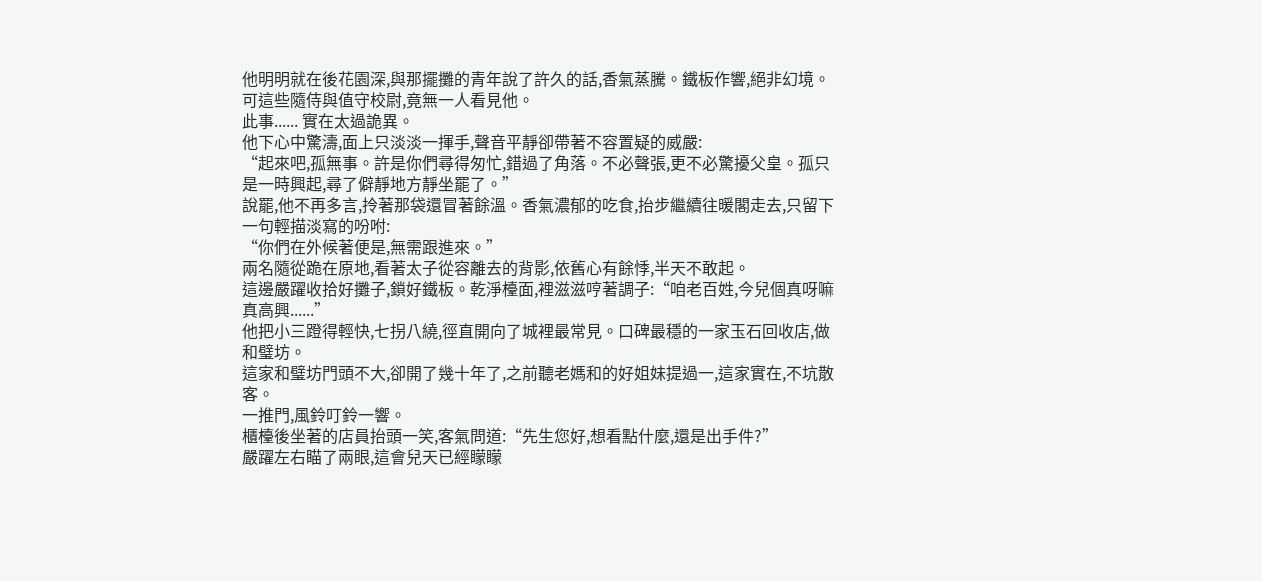他明明就在後花園深,與那擺攤的青年說了許久的話,香氣蒸騰。鐵板作響,絕非幻境。可這些隨侍與值守校尉,竟無一人看見他。
此事...... 實在太過詭異。
他下心中驚濤,面上只淡淡一揮手,聲音平靜卻帶著不容置疑的威嚴:
“起來吧,孤無事。許是你們尋得匆忙,錯過了角落。不必聲張,更不必驚擾父皇。孤只是一時興起,尋了僻靜地方靜坐罷了。”
說罷,他不再多言,拎著那袋還冒著餘溫。香氣濃郁的吃食,抬步繼續往暖閣走去,只留下一句輕描淡寫的吩咐:
“你們在外候著便是,無需跟進來。”
兩名隨從跪在原地,看著太子從容離去的背影,依舊心有餘悸,半天不敢起。
這邊嚴躍收拾好攤子,鎖好鐵板。乾淨檯面,裡滋滋哼著調子:“咱老百姓,今兒個真呀嘛真高興......”
他把小三蹬得輕快,七拐八繞,徑直開向了城裡最常見。口碑最穩的一家玉石回收店,做和璧坊。
這家和璧坊門頭不大,卻開了幾十年了,之前聽老媽和的好姐妹提過一,這家實在,不坑散客。
一推門,風鈴叮鈴一響。
櫃檯後坐著的店員抬頭一笑,客氣問道:“先生您好,想看點什麼,還是出手件?”
嚴躍左右瞄了兩眼,這會兒天已經矇矇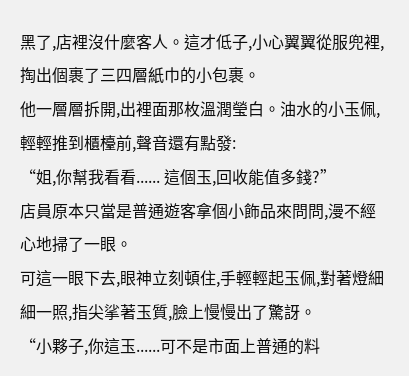黑了,店裡沒什麼客人。這才低子,小心翼翼從服兜裡,掏出個裹了三四層紙巾的小包裹。
他一層層拆開,出裡面那枚溫潤瑩白。油水的小玉佩,輕輕推到櫃檯前,聲音還有點發:
“姐,你幫我看看...... 這個玉,回收能值多錢?”
店員原本只當是普通遊客拿個小飾品來問問,漫不經心地掃了一眼。
可這一眼下去,眼神立刻頓住,手輕輕起玉佩,對著燈細細一照,指尖挲著玉質,臉上慢慢出了驚訝。
“小夥子,你這玉......可不是市面上普通的料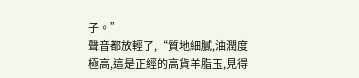子。”
聲音都放輕了,“質地細膩,油潤度極高,這是正經的高貨羊脂玉,見得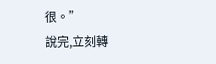很。”
說完,立刻轉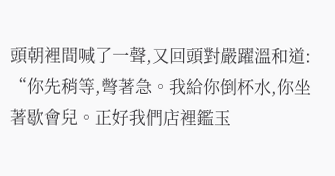頭朝裡間喊了一聲,又回頭對嚴躍溫和道:
“你先稍等,彆著急。我給你倒杯水,你坐著歇會兒。正好我們店裡鑑玉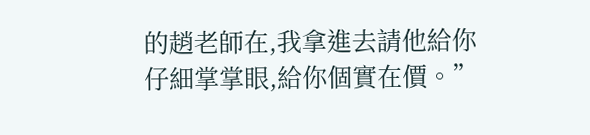的趙老師在,我拿進去請他給你仔細掌掌眼,給你個實在價。”